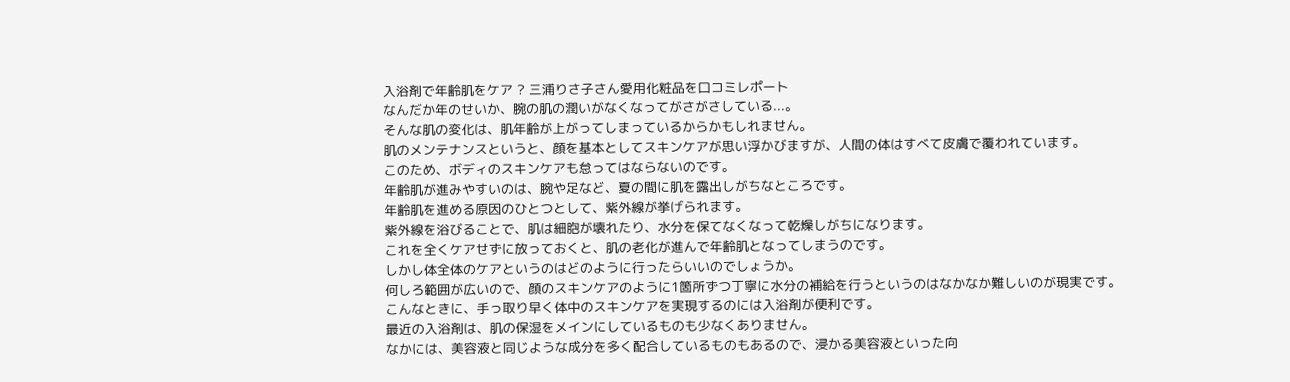入浴剤で年齢肌をケア ? 三浦りさ子さん愛用化粧品を口コミレポート
なんだか年のせいか、腕の肌の潤いがなくなってがさがさしている...。
そんな肌の変化は、肌年齢が上がってしまっているからかもしれません。
肌のメンテナンスというと、顔を基本としてスキンケアが思い浮かびますが、人間の体はすべて皮膚で覆われています。
このため、ボディのスキンケアも怠ってはならないのです。
年齢肌が進みやすいのは、腕や足など、夏の間に肌を露出しがちなところです。
年齢肌を進める原因のひとつとして、紫外線が挙げられます。
紫外線を浴びることで、肌は細胞が壊れたり、水分を保てなくなって乾燥しがちになります。
これを全くケアせずに放っておくと、肌の老化が進んで年齢肌となってしまうのです。
しかし体全体のケアというのはどのように行ったらいいのでしょうか。
何しろ範囲が広いので、顔のスキンケアのように1箇所ずつ丁寧に水分の補給を行うというのはなかなか難しいのが現実です。
こんなときに、手っ取り早く体中のスキンケアを実現するのには入浴剤が便利です。
最近の入浴剤は、肌の保湿をメインにしているものも少なくありません。
なかには、美容液と同じような成分を多く配合しているものもあるので、浸かる美容液といった向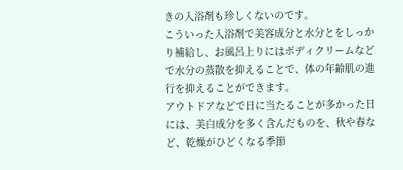きの入浴剤も珍しくないのです。
こういった入浴剤で美容成分と水分とをしっかり補給し、お風呂上りにはボディクリームなどで水分の蒸散を抑えることで、体の年齢肌の進行を抑えることができます。
アウトドアなどで日に当たることが多かった日には、美白成分を多く含んだものを、秋や春など、乾燥がひどくなる季節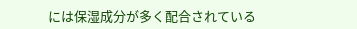には保湿成分が多く配合されている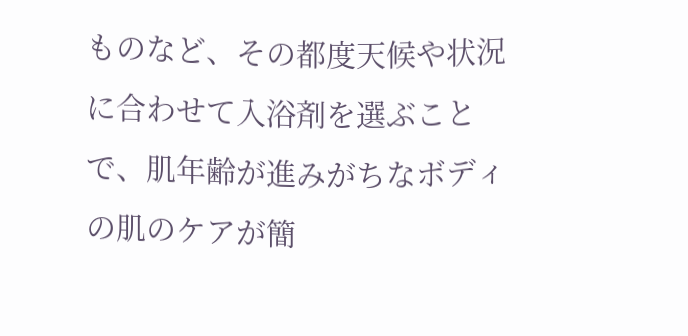ものなど、その都度天候や状況に合わせて入浴剤を選ぶことで、肌年齢が進みがちなボディの肌のケアが簡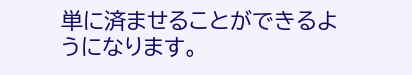単に済ませることができるようになります。